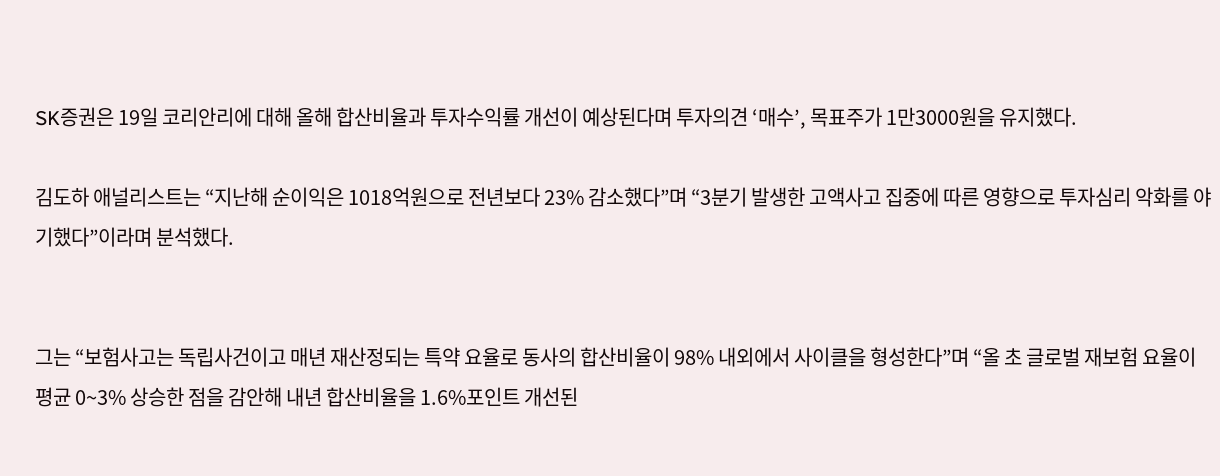SK증권은 19일 코리안리에 대해 올해 합산비율과 투자수익률 개선이 예상된다며 투자의견 ‘매수’, 목표주가 1만3000원을 유지했다.

김도하 애널리스트는 “지난해 순이익은 1018억원으로 전년보다 23% 감소했다”며 “3분기 발생한 고액사고 집중에 따른 영향으로 투자심리 악화를 야기했다”이라며 분석했다.


그는 “보험사고는 독립사건이고 매년 재산정되는 특약 요율로 동사의 합산비율이 98% 내외에서 사이클을 형성한다”며 “올 초 글로벌 재보험 요율이 평균 0~3% 상승한 점을 감안해 내년 합산비율을 1.6%포인트 개선된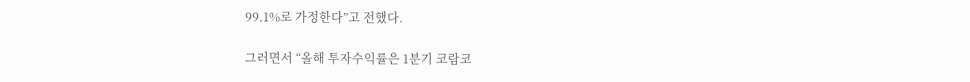99.1%로 가정한다”고 전했다.

그러면서 “올해 투자수익률은 1분기 코람코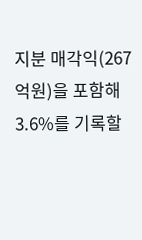지분 매각익(267억원)을 포함해 3.6%를 기록할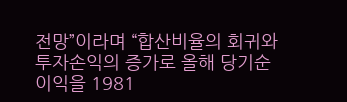전망”이라며 “합산비율의 회귀와 투자손익의 증가로 올해 당기순이익을 1981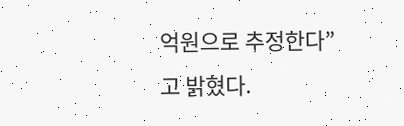억원으로 추정한다”고 밝혔다.